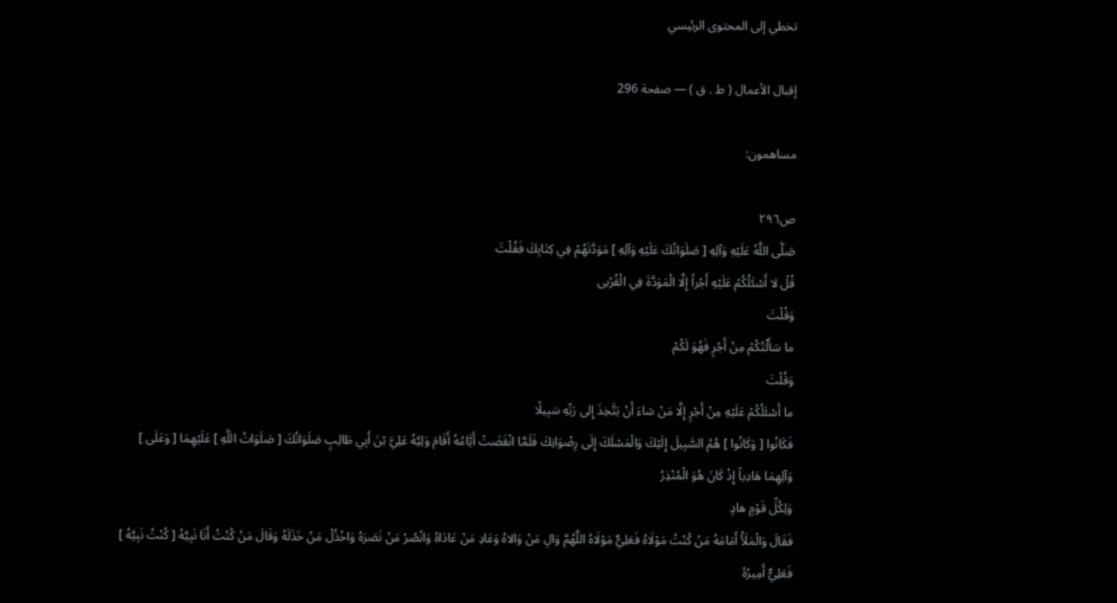تخطي إلى المحتوى الرئيسي

إقبال الأعمال ( ط . ق ) — صفحة 296

مساهمون:

ص٢٩٦
صَلَّى اللَّهُ عَلَيْهِ وَآلِهِ [ صَلَوَاتُكَ عَلَيْهِ وَآلِهِ ] مَوَدَّتَهُمْ فِي كِتَابِكَ فَقُلْتَ
قُلْ لا أَسْئَلُكُمْ عَلَيْهِ أَجْراً إِلَّا الْمَوَدَّةَ فِي الْقُرْبى
وَقُلْتَ
ما سَأَلْتُكُمْ مِنْ أَجْرٍ فَهُوَ لَكُمْ
وَقُلْتَ
ما أَسْئَلُكُمْ عَلَيْهِ مِنْ أَجْرٍ إِلَّا مَنْ شاءَ أَنْ يَتَّخِذَ إِلى رَبِّهِ سَبِيلًا
فَكَانُوا [ وَكَانُوا ] هُمُ السَّبِيلَ إِلَيْكَ وَالْمَسْلَكَ إِلَى رِضْوَانِكَ فَلَمَّا انْقَضَتْ أَيَّامُهُ أَقَامَ وَلِيَّهُ عَلِيَّ بْنَ أَبِي طَالِبٍ صَلَوَاتُكَ [ صَلَوَاتُ اللَّهِ ] عَلَيْهِمَا [ وَعَلَى ] وَآلِهِمَا هَادِياً إِذْ كَانَ هُوَ الْمُنْذِرُ
وَلِكُلِّ قَوْمٍ هادٍ
فَقَالَ وَالْمَلَأُ أَمَامَهُ مَنْ كُنْتُ مَوْلَاهُ فَعَلِيٌّ مَوْلَاهُ اللَّهُمَّ وَالِ مَنْ وَالاهُ وَعَادِ مَنْ عَادَاهُ وَانْصُرْ مَنْ نَصَرَهُ وَاخْذُلْ مَنْ خَذَلَهُ وَقَالَ مَنْ كُنْتُ أَنَا نَبِيَّهُ [ كُنْتُ نَبِيَّهُ ] فَعَلِيٌّ أَمِيرُهُ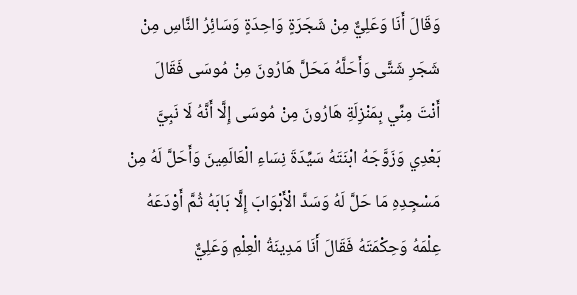وَقَالَ أَنَا وَعَلِيٌّ مِنْ شَجَرَةٍ وَاحِدَةٍ وَسَائِرُ النَّاسِ مِنْ شَجَرِ شَتَّى وَأَحَلَّهُ مَحَلَّ هَارُونَ مِنْ مُوسَى فَقَالَ أَنْتَ مِنِّي بِمَنْزِلَةِ هَارُونَ مِنْ مُوسَى إِلَّا أَنَّهُ لَا نَبِيَّ بَعْدِي وَزَوَّجَهُ ابْنَتَهُ سَيِّدَةَ نِسَاءِ الْعَالَمِينَ وَأَحَلَّ لَهُ مِنْ مَسْجِدِهِ مَا حَلَّ لَهُ وَسَدَّ الْأَبْوَابَ إِلَّا بَابَهُ ثُمَّ أَوْدَعَهُ عِلْمَهُ وَحِكْمَتَهُ فَقَالَ أَنَا مَدِينَةُ الْعِلْمِ وَعَلِيٌّ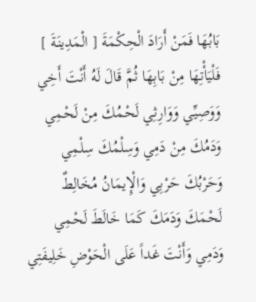بَابُهَا فَمَنْ أَرَادَ الْحِكْمَةَ [ الْمَدِينَةَ ] فَلْيَأْتِهَا مِنْ بَابِهَا ثُمَّ قَالَ لَهُ أَنْتَ أَخِي وَوَصِيِّي وَوَارِثِي لَحْمُكَ مِنْ لَحْمِي وَدَمُكَ مِنْ دَمِي وَسِلْمُكَ سِلْمِي وَحَرْبُكَ حَرْبِي وَالْإِيمَانُ مُخَالِطٌ لَحْمَكَ وَدَمَكَ كَمَا خَالَطَ لَحْمِي وَدَمِي وَأَنْتَ غَداً عَلَى الْحَوْضِ خَلِيفَتِي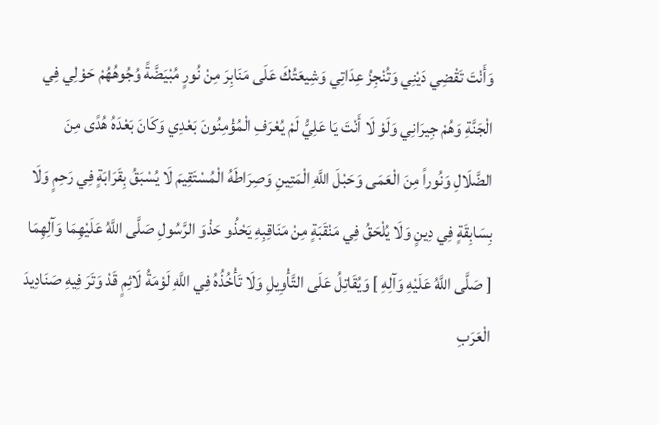وَأَنْتَ تَقْضِي دَيْنِي وَتُنْجِزُ عِدَاتِي وَشِيعَتُكَ عَلَى مَنَابِرَ مِنْ نُورٍ مُبْيَضَّةً وُجُوهُهُمْ حَوْلِي فِي الْجَنَّةِ وَهُمْ جِيرَانِي وَلَوْ لَا أَنْتَ يَا عَلِيُّ لَمْ يُعْرَفِ الْمُؤْمِنُونَ بَعْدِي وَكَانَ بَعْدَهُ هُدًى مِنَ الضَّلَالِ وَنُوراً مِنَ الْعَمَى وَحَبْلَ اللَّهِ الْمَتِينِ وَصِرَاطَهُ الْمُسْتَقِيمَ لَا يُسْبَقُ بِقَرَابَةٍ فِي رَحِمٍ وَلَا بِسَابِقَةٍ فِي دِينٍ وَلَا يُلْحَقُ فِي مَنْقَبَةٍ مِنْ مَنَاقِبِهِ يَحْذُو حَذْوَ الرَّسُولِ صَلَّى اللَّهُ عَلَيْهِمَا وَآلِهِمَا [ صَلَّى اللَّهُ عَلَيْهِ وَآلِهِ ] وَيُقَاتِلُ عَلَى التَّأْوِيلِ وَلَا تَأْخُذُهُ فِي اللَّهِ لَوْمَةُ لَائِمٍ قَدْ وَتَرَ فِيهِ صَنَادِيدَ الْعَرَبِ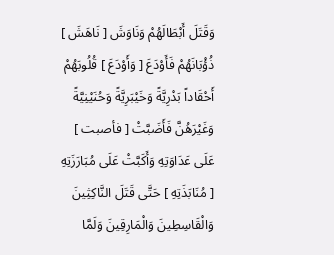وَقَتَلَ أَبْطَالَهُمْ وَنَاوَشَ [ نَاهَشَ ] ذُؤْبَانَهُمْ فَأَوْدَعَ [ وَأَوْدَعَ ] قُلُوبَهُمْ أَحْقَاداً بَدْرِيَّةً وَخَيْبَرِيَّةً وَحُنَيْنِيَّةً وَغَيْرَهُنَّ فَأَضَبَّتْ [ فأصبت ] عَلَى عَدَاوَتِهِ وَأَكَبَّتْ عَلَى مُبَارَزَتِهِ [ مُنَابَذَتِهِ ] حَتَّى قَتَلَ النَّاكِثِينَ وَالْقَاسِطِينَ وَالْمَارِقِينَ وَلَمَّا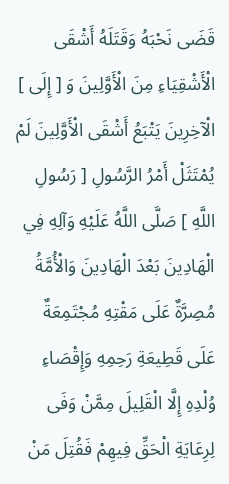قَضَى نَحْبَهُ وَقَتَلَهُ أَشْقَى الْأَشْقِيَاءِ مِنَ الْأَوَّلِينَ وَ [ إِلَى ] الْآخِرِينَ يَتْبَعُ أَشْقَى الْأَوَّلِينَ لَمْ يُمْتَثَلْ أَمْرُ الرَّسُولِ [ رَسُولِ اللَّهِ ] صَلَّى اللَّهُ عَلَيْهِ وَآلِهِ فِي الْهَادِينَ بَعْدَ الْهَادِينَ وَالْأُمَّةُ مُصِرَّةٌ عَلَى مَقْتِهِ مُجْتَمِعَةٌ عَلَى قَطِيعَةِ رَحِمِهِ وَإِقْصَاءِ وُلْدِهِ إِلَّا الْقَلِيلَ مِمَّنْ وَفَى لِرِعَايَةِ الْحَقِّ فِيهِمْ فَقُتِلَ مَنْ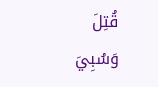قُتِلَ وَسُبِيَ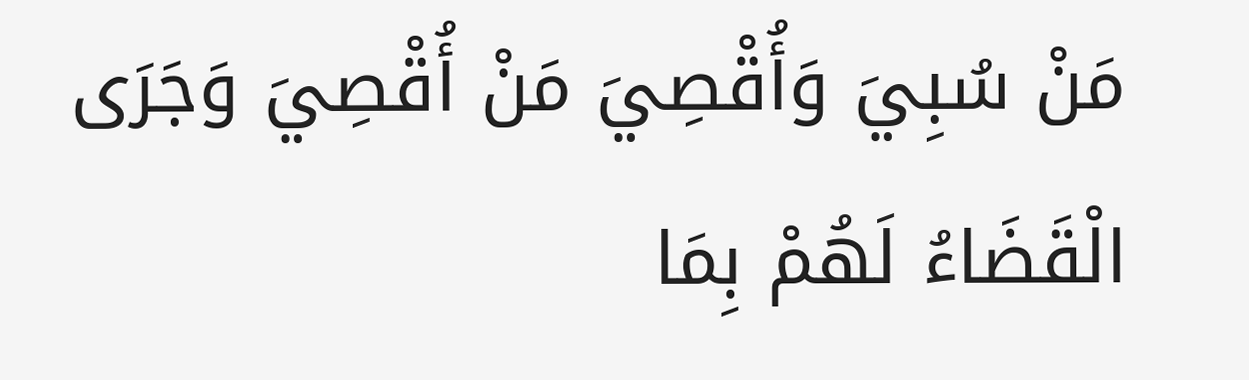مَنْ سُبِيَ وَأُقْصِيَ مَنْ أُقْصِيَ وَجَرَى الْقَضَاءُ لَهُمْ بِمَا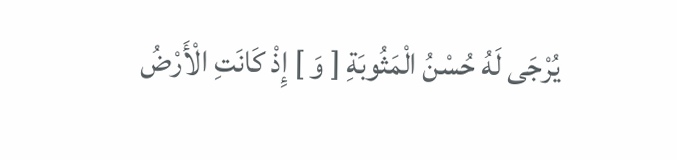يُرْجَى لَهُ حُسْنُ الْمَثُوبَةِ [ وَ ] إِذْ كَانَتِ الْأَرْضُ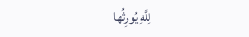لِلَّهِ يُورِثُها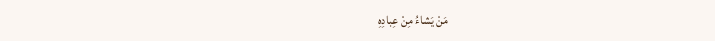مَنْ يَشاءُ مِنْ عِبادِهِ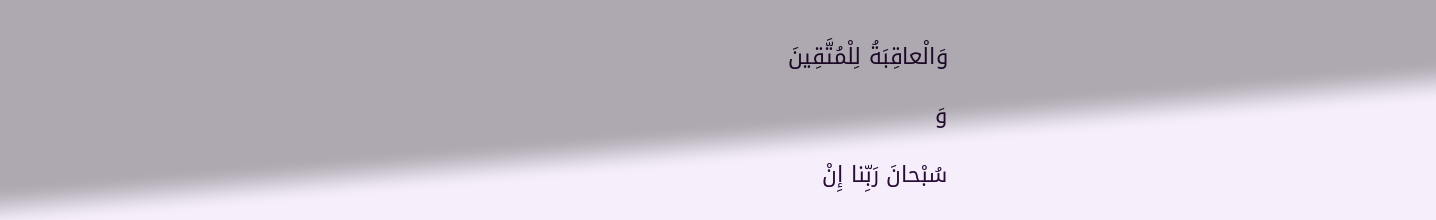وَالْعاقِبَةُ لِلْمُتَّقِينَ
وَ
سُبْحانَ رَبِّنا إِنْ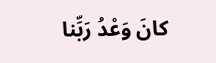كانَ وَعْدُ رَبِّنا